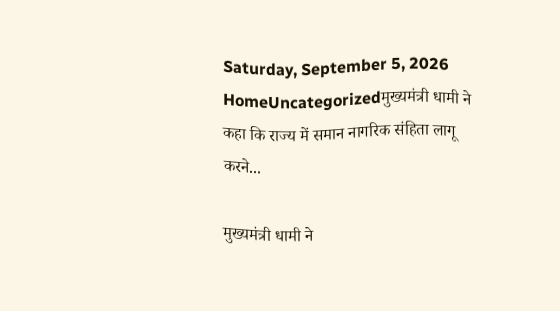Saturday, September 5, 2026
HomeUncategorizedमुख्यमंत्री धामी ने कहा कि राज्य में समान नागरिक संहिता लागू करने...

मुख्यमंत्री धामी ने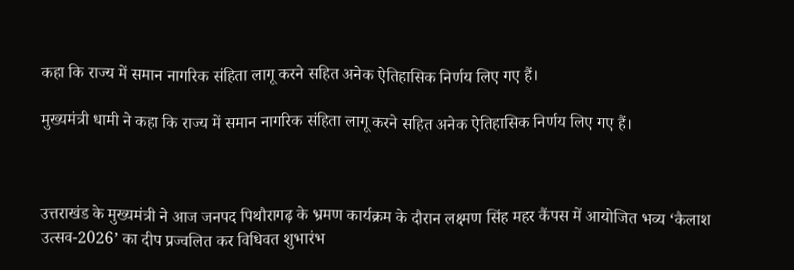कहा कि राज्य में समान नागरिक संहिता लागू करने सहित अनेक ऐतिहासिक निर्णय लिए गए हैं।

मुख्यमंत्री धामी ने कहा कि राज्य में समान नागरिक संहिता लागू करने सहित अनेक ऐतिहासिक निर्णय लिए गए हैं।



उत्तराखंड के मुख्यमंत्री ने आज जनपद पिथौरागढ़ के भ्रमण कार्यक्रम के दौरान लक्ष्मण सिंह महर कैंपस में आयोजित भव्य ‘कैलाश उत्सव-2026’ का दीप प्रज्वलित कर विधिवत शुभारंभ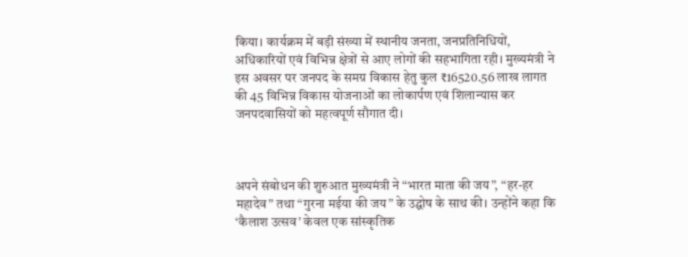किया। कार्यक्रम में बड़ी संख्या में स्थानीय जनता, जनप्रतिनिधियों, अधिकारियों एवं विभिन्न क्षेत्रों से आए लोगों की सहभागिता रही। मुख्यमंत्री ने इस अवसर पर जनपद के समग्र विकास हेतु कुल ₹16520.56 लाख लागत की 45 विभिन्न विकास योजनाओं का लोकार्पण एवं शिलान्यास कर जनपदवासियों को महत्वपूर्ण सौगात दी।



अपने संबोधन की शुरुआत मुख्यमंत्री ने “भारत माता की जय”, “हर-हर महादेव” तथा “गुरना मईया की जय” के उद्घोष के साथ की। उन्होंने कहा कि ‘कैलाश उत्सव’ केवल एक सांस्कृतिक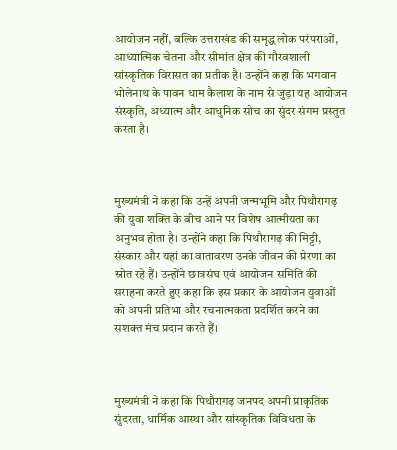आयोजन नहीं, बल्कि उत्तराखंड की समृद्ध लोक परंपराओं, आध्यात्मिक चेतना और सीमांत क्षेत्र की गौरवशाली सांस्कृतिक विरासत का प्रतीक है। उन्होंने कहा कि भगवान भोलेनाथ के पावन धाम कैलाश के नाम से जुड़ा यह आयोजन संस्कृति, अध्यात्म और आधुनिक सोच का सुंदर संगम प्रस्तुत करता है।



मुख्यमंत्री ने कहा कि उन्हें अपनी जन्मभूमि और पिथौरागढ़ की युवा शक्ति के बीच आने पर विशेष आत्मीयता का अनुभव होता है। उन्होंने कहा कि पिथौरागढ़ की मिट्टी, संस्कार और यहां का वातावरण उनके जीवन की प्रेरणा का स्रोत रहे हैं। उन्होंने छात्रसंघ एवं आयोजन समिति की सराहना करते हुए कहा कि इस प्रकार के आयोजन युवाओं को अपनी प्रतिभा और रचनात्मकता प्रदर्शित करने का सशक्त मंच प्रदान करते हैं।



मुख्यमंत्री ने कहा कि पिथौरागढ़ जनपद अपनी प्राकृतिक सुंदरता, धार्मिक आस्था और सांस्कृतिक विविधता के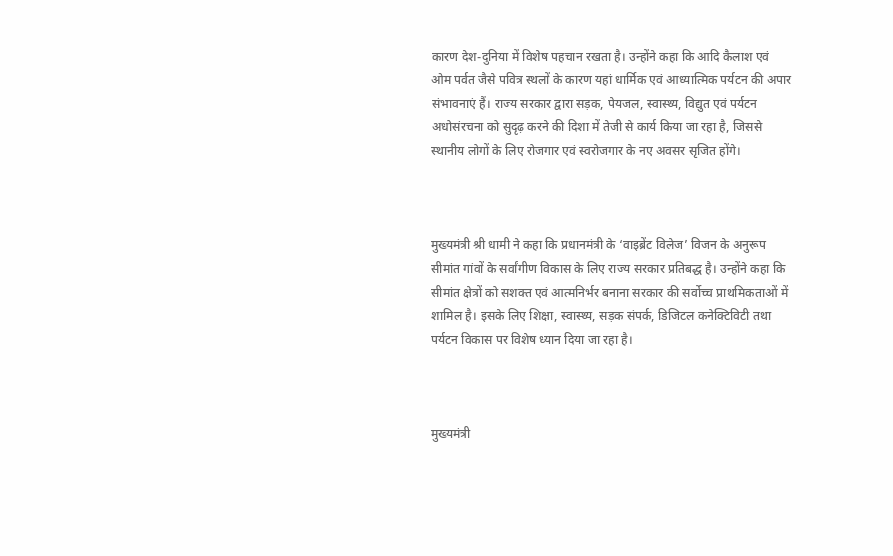कारण देश-दुनिया में विशेष पहचान रखता है। उन्होंने कहा कि आदि कैलाश एवं ओम पर्वत जैसे पवित्र स्थलों के कारण यहां धार्मिक एवं आध्यात्मिक पर्यटन की अपार संभावनाएं हैं। राज्य सरकार द्वारा सड़क, पेयजल, स्वास्थ्य, विद्युत एवं पर्यटन अधोसंरचना को सुदृढ़ करने की दिशा में तेजी से कार्य किया जा रहा है, जिससे स्थानीय लोगों के लिए रोजगार एवं स्वरोजगार के नए अवसर सृजित होंगे।



मुख्यमंत्री श्री धामी ने कहा कि प्रधानमंत्री के ‘वाइब्रेंट विलेज’ विजन के अनुरूप सीमांत गांवों के सर्वांगीण विकास के लिए राज्य सरकार प्रतिबद्ध है। उन्होंने कहा कि सीमांत क्षेत्रों को सशक्त एवं आत्मनिर्भर बनाना सरकार की सर्वोच्च प्राथमिकताओं में शामिल है। इसके लिए शिक्षा, स्वास्थ्य, सड़क संपर्क, डिजिटल कनेक्टिविटी तथा पर्यटन विकास पर विशेष ध्यान दिया जा रहा है।



मुख्यमंत्री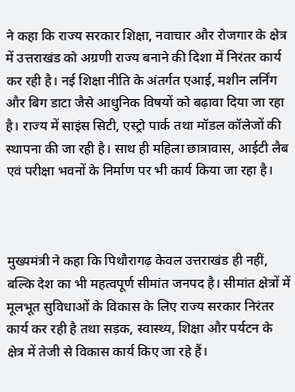ने कहा कि राज्य सरकार शिक्षा, नवाचार और रोजगार के क्षेत्र में उत्तराखंड को अग्रणी राज्य बनाने की दिशा में निरंतर कार्य कर रही है। नई शिक्षा नीति के अंतर्गत एआई, मशीन लर्निंग और बिग डाटा जैसे आधुनिक विषयों को बढ़ावा दिया जा रहा है। राज्य में साइंस सिटी, एस्ट्रो पार्क तथा मॉडल कॉलेजों की स्थापना की जा रही है। साथ ही महिला छात्रावास, आईटी लैब एवं परीक्षा भवनों के निर्माण पर भी कार्य किया जा रहा है।



मुख्यमंत्री ने कहा कि पिथौरागढ़ केवल उत्तराखंड ही नहीं, बल्कि देश का भी महत्वपूर्ण सीमांत जनपद है। सीमांत क्षेत्रों में मूलभूत सुविधाओं के विकास के लिए राज्य सरकार निरंतर कार्य कर रही है तथा सड़क, स्वास्थ्य, शिक्षा और पर्यटन के क्षेत्र में तेजी से विकास कार्य किए जा रहे हैं।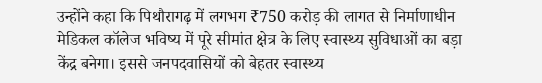उन्होंने कहा कि पिथौरागढ़ में लगभग ₹750 करोड़ की लागत से निर्माणाधीन मेडिकल कॉलेज भविष्य में पूरे सीमांत क्षेत्र के लिए स्वास्थ्य सुविधाओं का बड़ा केंद्र बनेगा। इससे जनपदवासियों को बेहतर स्वास्थ्य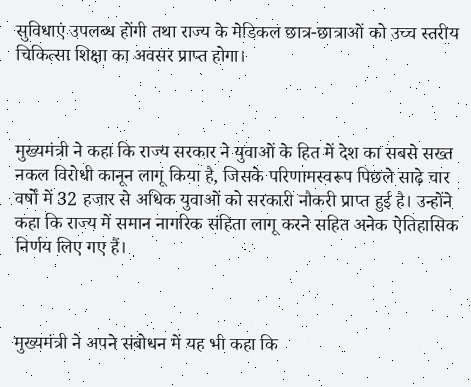सुविधाएं उपलब्ध होंगी तथा राज्य के मेडिकल छात्र-छात्राओं को उच्च स्तरीय चिकित्सा शिक्षा का अवसर प्राप्त होगा।



मुख्यमंत्री ने कहा कि राज्य सरकार ने युवाओं के हित में देश का सबसे सख्त नकल विरोधी कानून लागू किया है, जिसके परिणामस्वरूप पिछले साढ़े चार वर्षों में 32 हजार से अधिक युवाओं को सरकारी नौकरी प्राप्त हुई है। उन्होंने कहा कि राज्य में समान नागरिक संहिता लागू करने सहित अनेक ऐतिहासिक निर्णय लिए गए हैं।



मुख्यमंत्री ने अपने संबोधन में यह भी कहा कि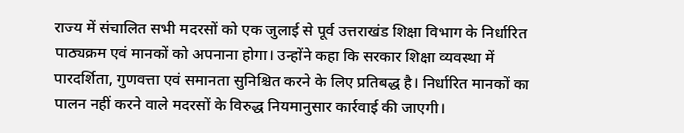राज्य में संचालित सभी मदरसों को एक जुलाई से पूर्व उत्तराखंड शिक्षा विभाग के निर्धारित पाठ्यक्रम एवं मानकों को अपनाना होगा। उन्होंने कहा कि सरकार शिक्षा व्यवस्था में पारदर्शिता, गुणवत्ता एवं समानता सुनिश्चित करने के लिए प्रतिबद्ध है। निर्धारित मानकों का पालन नहीं करने वाले मदरसों के विरुद्ध नियमानुसार कार्रवाई की जाएगी।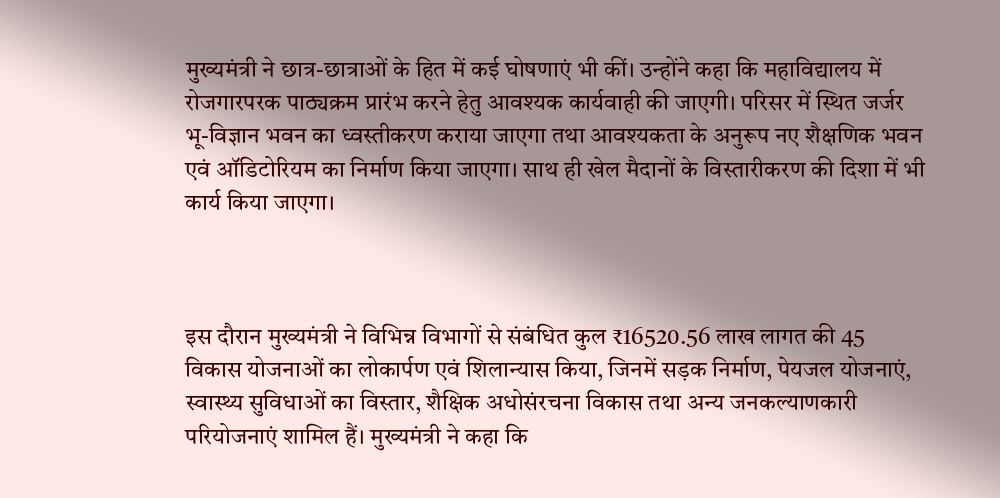मुख्यमंत्री ने छात्र-छात्राओं के हित में कई घोषणाएं भी कीं। उन्होंने कहा कि महाविद्यालय में रोजगारपरक पाठ्यक्रम प्रारंभ करने हेतु आवश्यक कार्यवाही की जाएगी। परिसर में स्थित जर्जर भू-विज्ञान भवन का ध्वस्तीकरण कराया जाएगा तथा आवश्यकता के अनुरूप नए शैक्षणिक भवन एवं ऑडिटोरियम का निर्माण किया जाएगा। साथ ही खेल मैदानों के विस्तारीकरण की दिशा में भी कार्य किया जाएगा।



इस दौरान मुख्यमंत्री ने विभिन्न विभागों से संबंधित कुल ₹16520.56 लाख लागत की 45 विकास योजनाओं का लोकार्पण एवं शिलान्यास किया, जिनमें सड़क निर्माण, पेयजल योजनाएं, स्वास्थ्य सुविधाओं का विस्तार, शैक्षिक अधोसंरचना विकास तथा अन्य जनकल्याणकारी परियोजनाएं शामिल हैं। मुख्यमंत्री ने कहा कि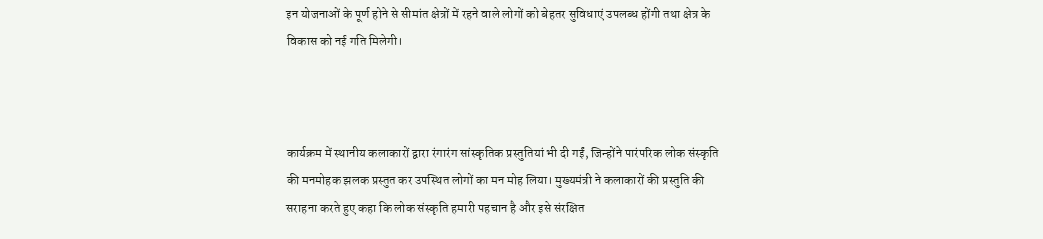इन योजनाओं के पूर्ण होने से सीमांत क्षेत्रों में रहने वाले लोगों को बेहतर सुविधाएं उपलब्ध होंगी तथा क्षेत्र के विकास को नई गति मिलेगी।



कार्यक्रम में स्थानीय कलाकारों द्वारा रंगारंग सांस्कृतिक प्रस्तुतियां भी दी गईं, जिन्होंने पारंपरिक लोक संस्कृति की मनमोहक झलक प्रस्तुत कर उपस्थित लोगों का मन मोह लिया। मुख्यमंत्री ने कलाकारों की प्रस्तुति की सराहना करते हुए कहा कि लोक संस्कृति हमारी पहचान है और इसे संरक्षित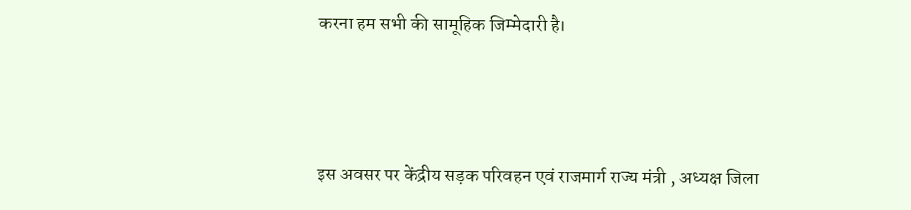करना हम सभी की सामूहिक जिम्मेदारी है।



इस अवसर पर केंद्रीय सड़क परिवहन एवं राजमार्ग राज्य मंत्री , अध्यक्ष जिला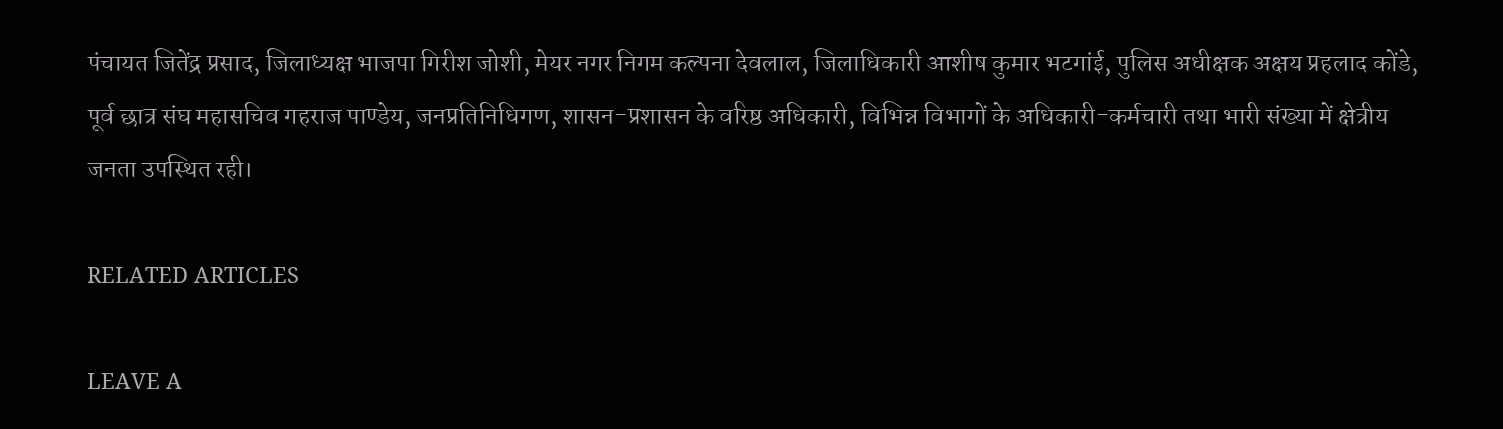पंचायत जितेंद्र प्रसाद, जिलाध्यक्ष भाजपा गिरीश जोशी, मेयर नगर निगम कल्पना देवलाल, जिलाधिकारी आशीष कुमार भटगांई, पुलिस अधीक्षक अक्षय प्रहलाद कोंडे, पूर्व छात्र संघ महासचिव गहराज पाण्डेय, जनप्रतिनिधिगण, शासन-प्रशासन के वरिष्ठ अधिकारी, विभिन्न विभागों के अधिकारी-कर्मचारी तथा भारी संख्या में क्षेत्रीय जनता उपस्थित रही।

RELATED ARTICLES

LEAVE A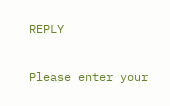REPLY

Please enter your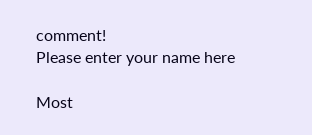comment!
Please enter your name here

Most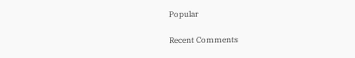Popular

Recent Comments